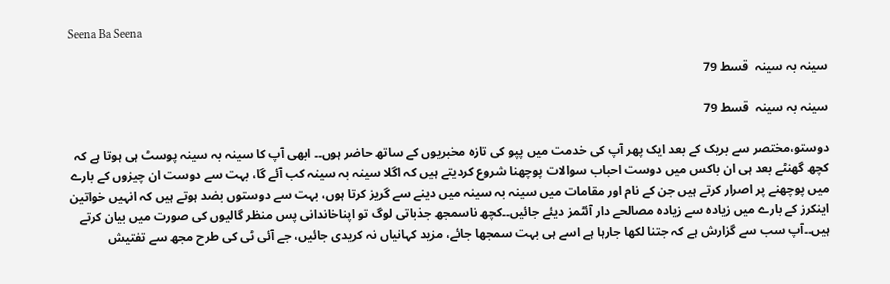Seena Ba Seena

سینہ بہ سینہ  قسط 79

سینہ بہ سینہ  قسط 79

دوستو،مختصر سے بریک کے بعد ایک پھر آپ کی خدمت میں پپو کی تازہ مخبریوں کے ساتھ حاضر ہوں۔۔ ابھی آپ کا سینہ بہ سینہ پوسٹ ہی ہوتا ہے کہ کچھ گھنٹے بعد ہی ان باکس میں دوست احباب سوالات پوچھنا شروع کردیتے ہیں کہ اگلا سینہ بہ سینہ کب آئے گا، بہت سے دوست ان چیزوں کے بارے میں پوچھنے پر اصرار کرتے ہیں جن کے نام اور مقامات میں سینہ بہ سینہ میں دینے سے گریز کرتا ہوں، بہت سے دوستوں بضد ہوتے ہیں کہ انہیں خواتین اینکرز کے بارے میں زیادہ سے زیادہ مصالحے دار آئٹمز دیئے جائیں۔۔کچھ ناسمجھ جذباتی لوگ تو اپناخاندانی پس منظر گالیوں کی صورت میں بیان کرتے ہیں۔۔آپ سب سے گزارش ہے کہ جتنا لکھا جارہا ہے اسے ہی بہت سمجھا جائے، مزید کہانیاں نہ کریدی جائیں، جے آئی ٹی کی طرح مجھ سے تفتیش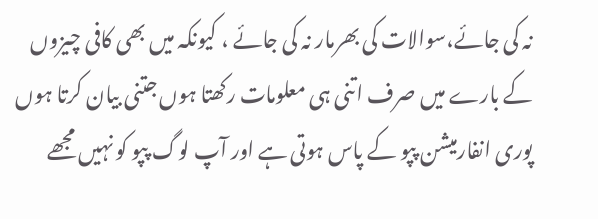نہ کی جائے،سوالات کی بھرمار نہ کی جائے ، کیونکہ میں بھی کافی چیزوں کے بارے میں صرف اتنی ہی معلومات رکھتا ہوں جتنی بیان کرتا ہوں پوری انفارمیشن پپو کے پاس ہوتی ہے اور آپ لوگ پپو کو نہیں مجھے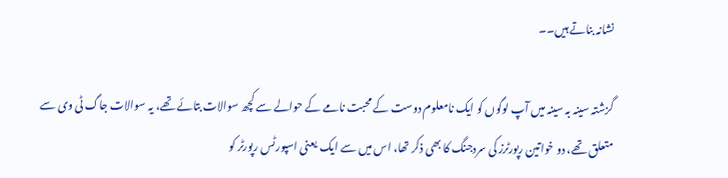نشانہ بناتے ہیں۔۔

گزشتہ سینہ بہ سینہ میں آپ لوگوں کو ایک نامعلوم دوست کے محبت نامے کے حوالے سے کچھ سوالات بتائے تھے، یہ سوالات جاگ ٹی وی سے متعلق تھے، دو خواتین رپورٹرز کی سردجنگ کا بھی ذکر تھا، اس میں سے ایک  یعنی اسپورٹس رپورٹر کو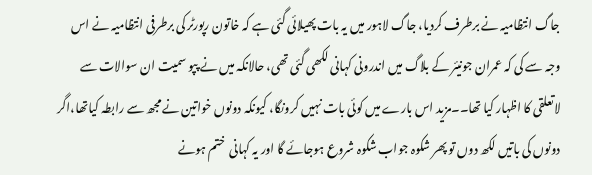جاگ انتظامیہ نے برطرف کردیا، جاگ لاہور میں یہ بات پھیلائی گئی ہے کہ خاتون رپورٹر کی برطرفی انتظامیہ نے اس وجہ سے کی کہ عمران جونیئر کے بلاگ میں اندرونی کہانی لکھی گئی تھی، حالانکہ میں نے پپو سمیت ان سوالات سے لاتعلقی کا اظہار کیا تھا۔۔مزید اس بارے میں کوئی بات نہیں کرونگا، کیونکہ دونوں خواتین نے مجھ سے رابطہ کیاتھا،اگر دونوں کی باتیں لکھ دوں تو پھر شکوہ جواب شکوہ شروع ہوجائے گا اور یہ کہانی  ختم ہونے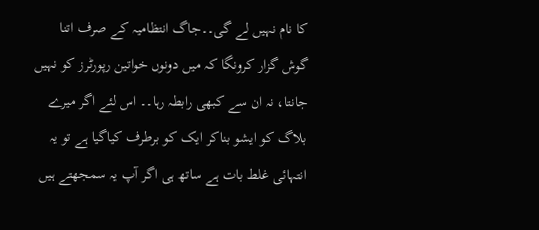کا نام نہیں لے گی۔۔جاگ انتظامیہ کے صرف اتنا گوش گزار کرونگا کہ میں دونوں خواتین رپورٹرز کو نہیں جانتا، نہ ان سے کبھی رابطہ رہا۔۔ اس لئے اگر میرے بلاگ کو ایشو بناکر ایک کو برطرف کیاگیا ہے تو یہ انتہائی غلط بات ہے ساتھ ہی اگر آپ یہ سمجھتے ہیں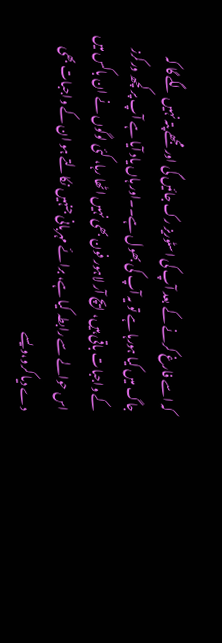کہ اسے فارغ کرنے کے بعد آپ کی اسٹوریز رک جائیں گی اور مجھے پتہ نہیں لگے گا کہ جاگ میں کیا ہورہا ہے تو یہ آپ کی بھول ہے۔۔اور ہاں یاد آیا ہے آپ پر کچھ ورکرز کے واجبات باقی ہیں، ایچ آر لاہور فون بھی نہیں اٹھا رہا، کئی لوگوں نے ان باکس میں اس حوالے سے رابطہ کیا ہے، برائے مہربانی جنہیں نکالتے ہو ان کے واجبات بھی دے دیا کرو،ویسے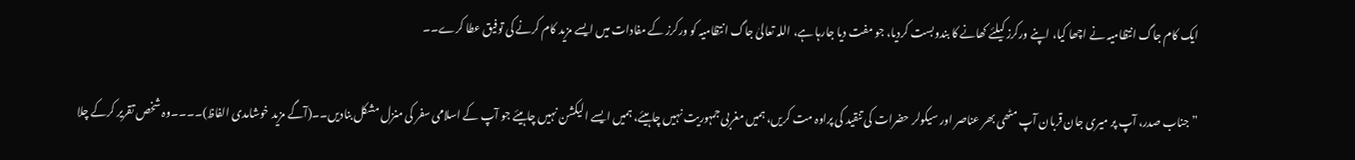ایک کام جاگ انتظامیہ نے اچھا کیا، اپنے ورکرز کیلئے کھانے کا بندوبست کردیا، جو مفت دیا جارہا ہے، اللہ تعالیٰ جاگ انتظامیہ کو ورکرز کے مفادات میں ایسے مزید کام کرنے کی توفیق عطا کرے۔۔

” جناب صدر، آپ پر میری جان قربان آپ مٹھی بھر عناصر اور سیکولر حضرات کی تنقید کی پراوہ مت کریں، ہمیں مغربی جمہوریت نہیں چاہیئے، ہمیں ایسے الیکشن نہیں چاہیئے جو آپ کے اسلامی سفر کی منزل مشکل بنادیں۔۔(آگے مزید خوشامدی الفاظ)۔۔۔۔وہ شخص تقریر کرکے چلا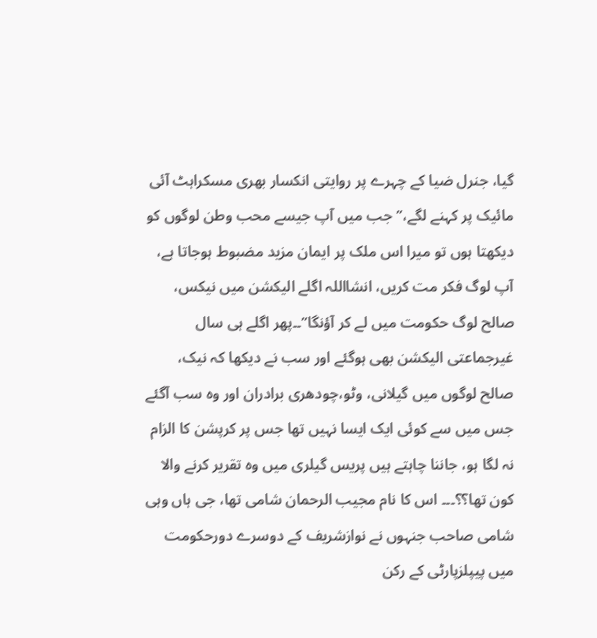گیا، جنرل ضیا کے چہرے پر روایتی انکسار بھری مسکراہٹ آئی مائیک پر کہنے لگے،” جب میں آپ جیسے محب وطن لوگوں کو دیکھتا ہوں تو میرا اس ملک پر ایمان مزید مضبوط ہوجاتا ہے، آپ لوگ فکر مت کریں، انشااللہ اگلے الیکشن میں نیکس، صالح لوگ حکومت میں لے کر آؤنگا”۔۔پھر اگلے ہی سال غیرجماعتی الیکشن بھی ہوگئے اور سب نے دیکھا کہ نیک، صالح لوگوں میں گیلانی، وٹو،چودھری برادران اور وہ سب آگئے جس میں سے کوئی ایک ایسا نہیں تھا جس پر کرپشن کا الزام نہ لگا ہو، جاننا چاہتے ہیں پریس گیلری میں وہ تقریر کرنے والا کون تھا؟؟۔۔۔ اس کا نام مجیب الرحمان شامی تھا، جی ہاں وہی شامی صاحب جنہوں نے نوازشریف کے دوسرے دورحکومت میں پیپلزپارٹی کے رکن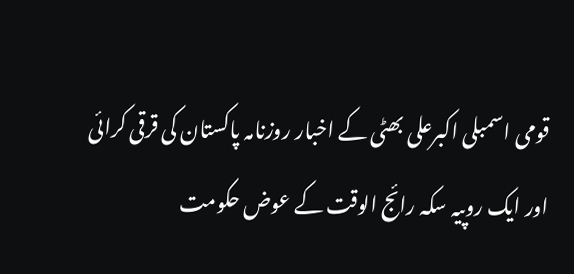قومی اسمبلی اکبرعلی بھٹی کے اخبار روزنامہ پاکستان کی قرقی کرائی اور ایک روپیہ سکہ رائج الوقت کے عوض حکومت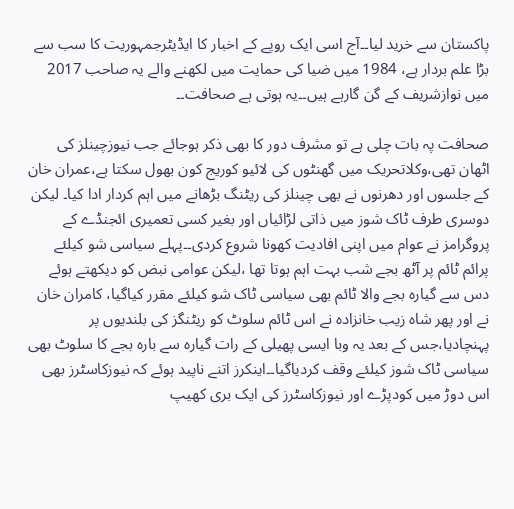پاکستان سے خرید لیا۔۔آج اسی ایک روپے کے اخبار کا ایڈیٹرجمہوریت کا سب سے بڑا علم بردار ہے، 1984 میں ضیا کی حمایت میں لکھنے والے یہ صاحب 2017 میں نوازشریف کے گن گارہے ہیں۔۔یہ ہوتی ہے صحافت۔۔

صحافت پہ بات چلی ہے تو مشرف دور کا بھی ذکر ہوجائے جب نیوزچینلز کی اٹھان تھی،وکلاتحریک میں گھنٹوں کی لائیو کوریج کون بھول سکتا ہے،عمران خان کے جلسوں اور دھرنوں نے بھی چینلز کی ریٹنگ بڑھانے میں اہم کردار ادا کیا۔ لیکن دوسری طرف ٹاک شوز میں ذاتی لڑائیاں اور بغیر کسی تعمیری ائجنڈے کے پروگرامز نے عوام میں اپنی افادیت کھونا شروع کردی۔۔پہلے سیاسی شو کیلئے پرائم ٹائم پر آٹھ بجے شب بہت اہم ہوتا تھا ،لیکن عوامی نبض کو دیکھتے ہوئے دس سے گیارہ بجے والا ٹائم بھی سیاسی ٹاک شو کیلئے مقرر کیاگیا، کامران خان نے اور پھر شاہ زیب خانزادہ نے اس ٹائم سلوٹ کو ریٹنگز کی بلندیوں پر پہنچادیا،جس کے بعد یہ وبا ایسی پھیلی کے رات گیارہ سے بارہ بجے کا سلوٹ بھی سیاسی ٹاک شوز کیلئے وقف کردیاگیا۔۔اینکرز اتنے ناپید ہوئے کہ نیوزکاسٹرز بھی اس دوڑ میں کودپڑے اور نیوزکاسٹرز کی ایک بری کھیپ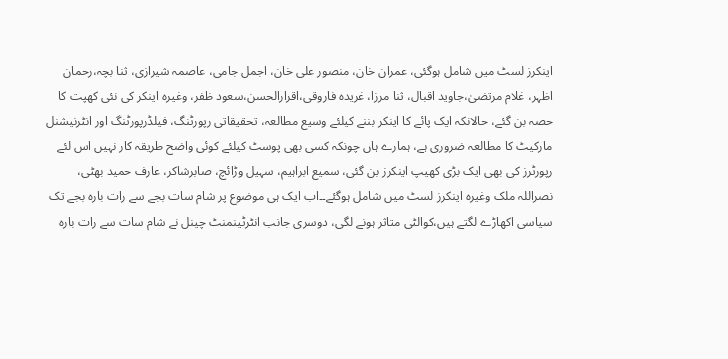اینکرز لسٹ میں شامل ہوگئی، عمران خان، منصور علی خان، اجمل جامی، عاصمہ شیرازی، ثنا بچہ،رحمان اظہر، غلام مرتضیٰ،جاوید اقبال، ثنا مرزا، غریدہ فاروقی،اقرارالحسن،سعود ظفر، وغیرہ اینکر کی نئی کھپت کا حصہ بن گئے، حالانکہ ایک پائے کا اینکر بننے کیلئے وسیع مطالعہ، تحقیقاتی رپورٹنگ، فیلڈرپورٹنگ اور انٹرنیشنل مارکیٹ کا مطالعہ ضروری ہے، ہمارے ہاں چونکہ کسی بھی پوسٹ کیلئے کوئی واضح طریقہ کار نہیں اس لئے رپورٹرز کی بھی ایک بڑی کھیپ اینکرز بن گئی، سمیع ابراہیم، سہیل وڑائچ، صابرشاکر، عارف حمید بھٹی، نصراللہ ملک وغیرہ اینکرز لسٹ میں شامل ہوگئے۔۔اب ایک ہی موضوع پر شام سات بجے سے رات بارہ بجے تک سیاسی اکھاڑے لگتے ہیں،کوالٹی متاثر ہونے لگی، دوسری جانب انٹرٹینمنٹ چینل نے شام سات سے رات بارہ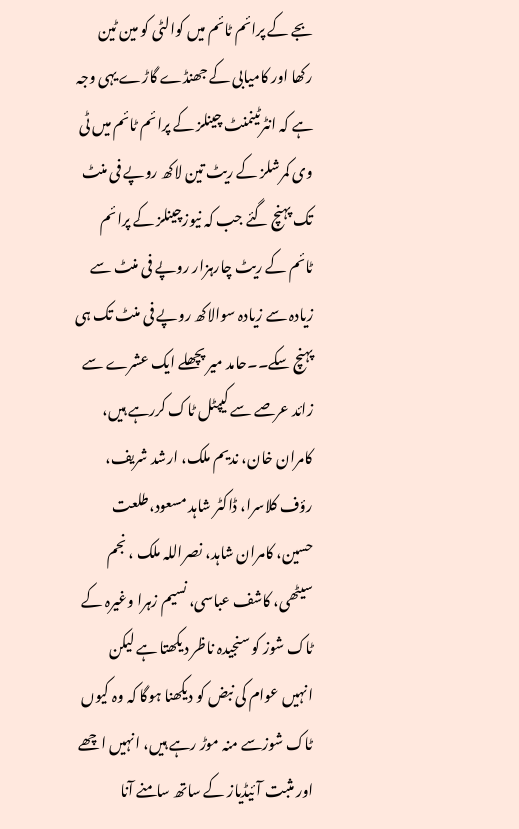بجے کے پرائم ٹائم میں کوالٹی کو مین ٹین رکھا اور کامیابی کے جھنڈے گاڑے یہی وجہ ہے کہ انٹرٹینمنٹ چینلز کے پرائم ٹائم میں ٹی وی کمرشلز کے ریٹ تین لاکھ روپے فی منٹ تک پہنچ گئے جب کہ نیوزچینلز کے پرائم ٹائم کے ریٹ چارہزار روپے فی منٹ سے زیادہ سے زیادہ سوالاکھ روپے فی منٹ تک ہی پہنچ سکے۔۔حامد میر پچھلے ایک عشرے سے زائد عرصے سے کیپٹل ٹاک کررہے ہیں، کامران خان، ندیم ملک، ارشد شریف، رؤف کلاسرا، ڈاکٹر شاہد مسعود،طلعت حسین، کامران شاہد، نصراللہ ملک ، نجم سیٹھی، کاشف عباسی، نسیم زہرا وغیرہ کے ٹاک شوز کو سنجیدہ ناظر دیکھتا ہے لیکن انہیں عوام کی نبض کو دیکھنا ہوگا کہ وہ کیوں ٹاک شوزسے منہ موڑ رہے ہیں، انہیں اچھے اور مثبت آئیڈیاز کے ساتھ سامنے آنا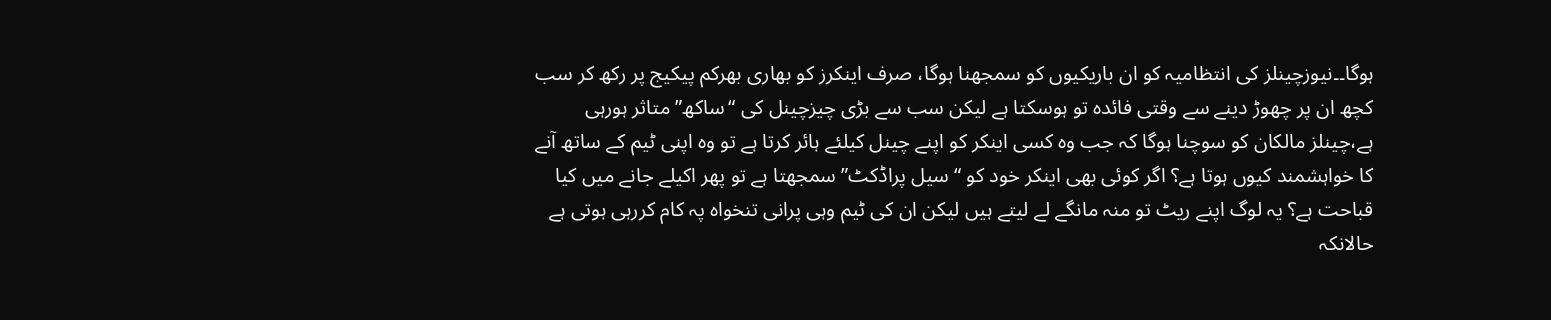ہوگا۔۔نیوزچینلز کی انتظامیہ کو ان باریکیوں کو سمجھنا ہوگا، صرف اینکرز کو بھاری بھرکم پیکیج پر رکھ کر سب کچھ ان پر چھوڑ دینے سے وقتی فائدہ تو ہوسکتا ہے لیکن سب سے بڑی چیزچینل کی “ساکھ” متاثر ہورہی ہے،چینلز مالکان کو سوچنا ہوگا کہ جب وہ کسی اینکر کو اپنے چینل کیلئے ہائر کرتا ہے تو وہ اپنی ٹیم کے ساتھ آنے کا خواہشمند کیوں ہوتا ہے؟ اگر کوئی بھی اینکر خود کو “سیل پراڈکٹ” سمجھتا ہے تو پھر اکیلے جانے میں کیا قباحت ہے؟ یہ لوگ اپنے ریٹ تو منہ مانگے لے لیتے ہیں لیکن ان کی ٹیم وہی پرانی تنخواہ پہ کام کررہی ہوتی ہے حالانکہ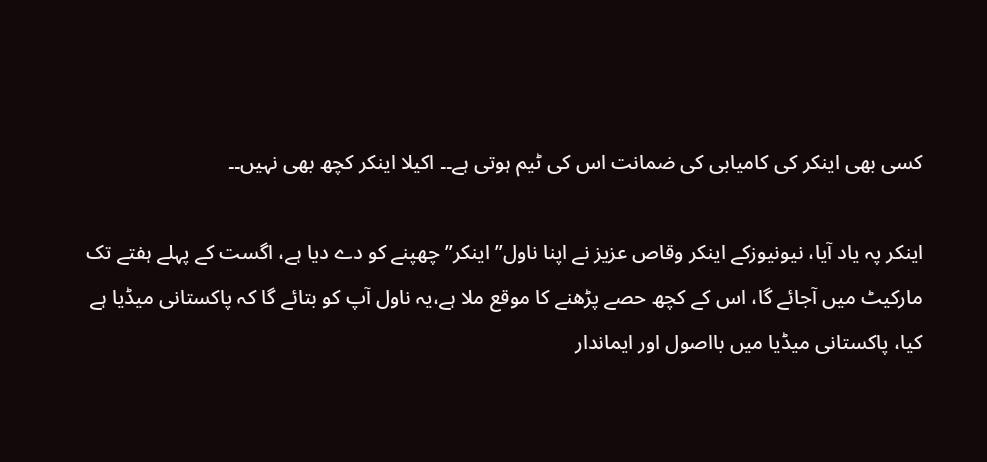کسی بھی اینکر کی کامیابی کی ضمانت اس کی ٹیم ہوتی ہے۔۔ اکیلا اینکر کچھ بھی نہیں۔۔

اینکر پہ یاد آیا، نیونیوزکے اینکر وقاص عزیز نے اپنا ناول”اینکر” چھپنے کو دے دیا ہے، اگست کے پہلے ہفتے تک مارکیٹ میں آجائے گا، اس کے کچھ حصے پڑھنے کا موقع ملا ہے،یہ ناول آپ کو بتائے گا کہ پاکستانی میڈیا ہے کیا، پاکستانی میڈیا میں بااصول اور ایماندار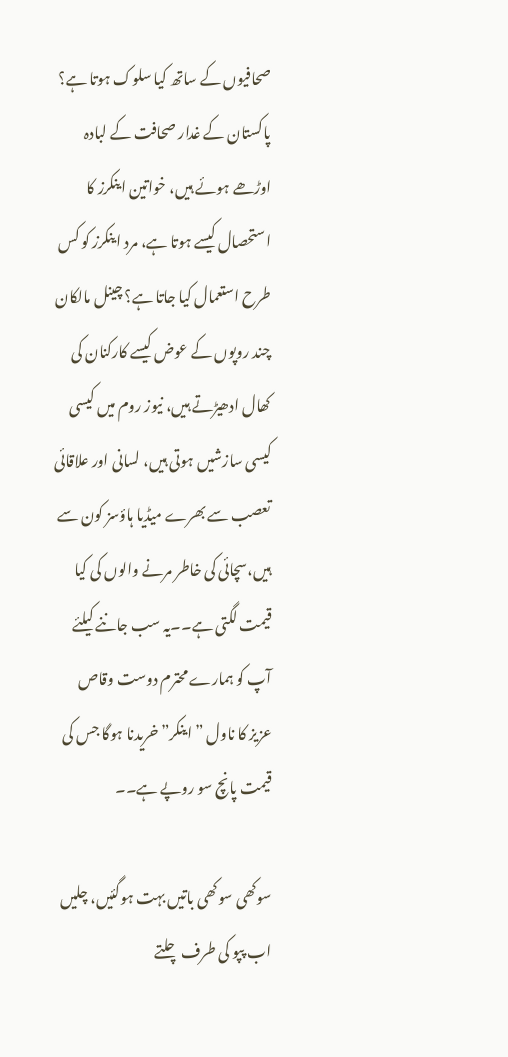صحافیوں کے ساتھ کیا سلوک ہوتا ہے؟ پاکستان کے غدار صحافت کے لبادہ اوڑھے ہوئے ہیں، خواتین اینکرز کا استحصال کیسے ہوتا ہے، مرد اینکرز کو کس طرح استعمال کیا جاتا ہے؟ چینل مالکان چند روپوں کے عوض کیسے کارکنان کی کھال ادھیڑتے ہیں، نیوز روم میں کیسی کیسی سازشیں ہوتی ہیں، لسانی اور علاقائی تعصب سے بھرے میڈیا ہاؤسز کون سے ہیں،سچائی کی خاطر مرنے والوں کی کیا قیمت لگتی ہے۔۔یہ سب جاننے کیلئے آپ کو ہمارے محترم دوست وقاص عزیز کا ناول ” اینکر” خریدنا ہوگا جس کی قیمت پانچ سو روپے ہے۔۔

سوکھی سوکھی باتیں بہت ہوگئیں، چلیں اب پپو کی طرف چلتے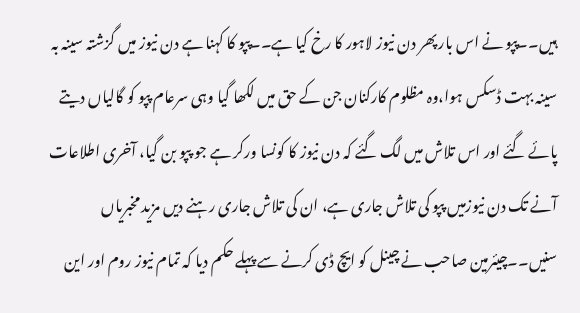ہیں۔۔پپو نے اس بار پھر دن نیوز لاہور کا رخ کیا ہے۔۔پپو کا کہنا ہے دن نیوز میں گزشتہ سینہ بہ سینہ بہت ڈسکس ہوا،وہ مظلوم کارکنان جن کے حق میں لکھا گیا وہی سرعام پپو کو گالیاں دیتے پائے گئے اور اس تلاش میں لگ گئے کہ دن نیوز کا کونسا ورکر ہے جو پپو بن گیا، آخری اطلاعات آنے تک دن نیوزمیں پپو کی تلاش جاری ہے، ان کی تلاش جاری رہنے دیں مزید مخبریاں سنیں۔۔چیئرمین صاحب نے چینل کو ایچ ڈی کرنے سے پہلے حکم دیا کہ تمام نیوز روم اور این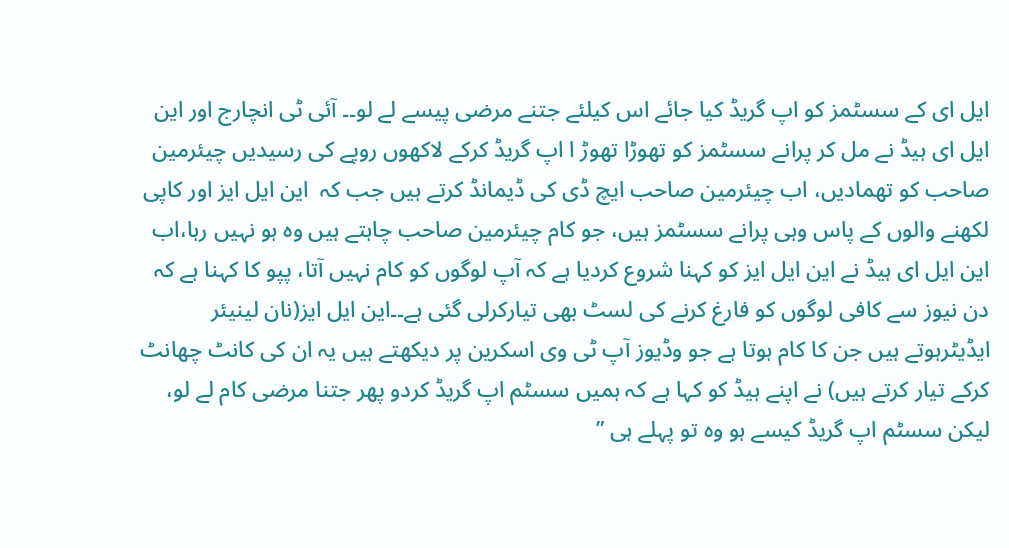ایل ای کے سسٹمز کو اپ گریڈ کیا جائے اس کیلئے جتنے مرضی پیسے لے لو۔۔ آئی ٹی انچارج اور این ایل ای ہیڈ نے مل کر پرانے سسٹمز کو تھوڑا تھوڑ ا اپ گریڈ کرکے لاکھوں روپے کی رسیدیں چیئرمین صاحب کو تھمادیں، اب چیئرمین صاحب ایچ ڈی کی ڈیمانڈ کرتے ہیں جب کہ  این ایل ایز اور کاپی لکھنے والوں کے پاس وہی پرانے سسٹمز ہیں، جو کام چیئرمین صاحب چاہتے ہیں وہ ہو نہیں رہا،اب این ایل ای ہیڈ نے این ایل ایز کو کہنا شروع کردیا ہے کہ آپ لوگوں کو کام نہیں آتا، پپو کا کہنا ہے کہ دن نیوز سے کافی لوگوں کو فارغ کرنے کی لسٹ بھی تیارکرلی گئی ہے۔۔این ایل ایز(نان لینیئر ایڈیٹرہوتے ہیں جن کا کام ہوتا ہے جو وڈیوز آپ ٹی وی اسکرین پر دیکھتے ہیں یہ ان کی کانٹ چھانٹ کرکے تیار کرتے ہیں) نے اپنے ہیڈ کو کہا ہے کہ ہمیں سسٹم اپ گریڈ کردو پھر جتنا مرضی کام لے لو، لیکن سسٹم اپ گریڈ کیسے ہو وہ تو پہلے ہی ”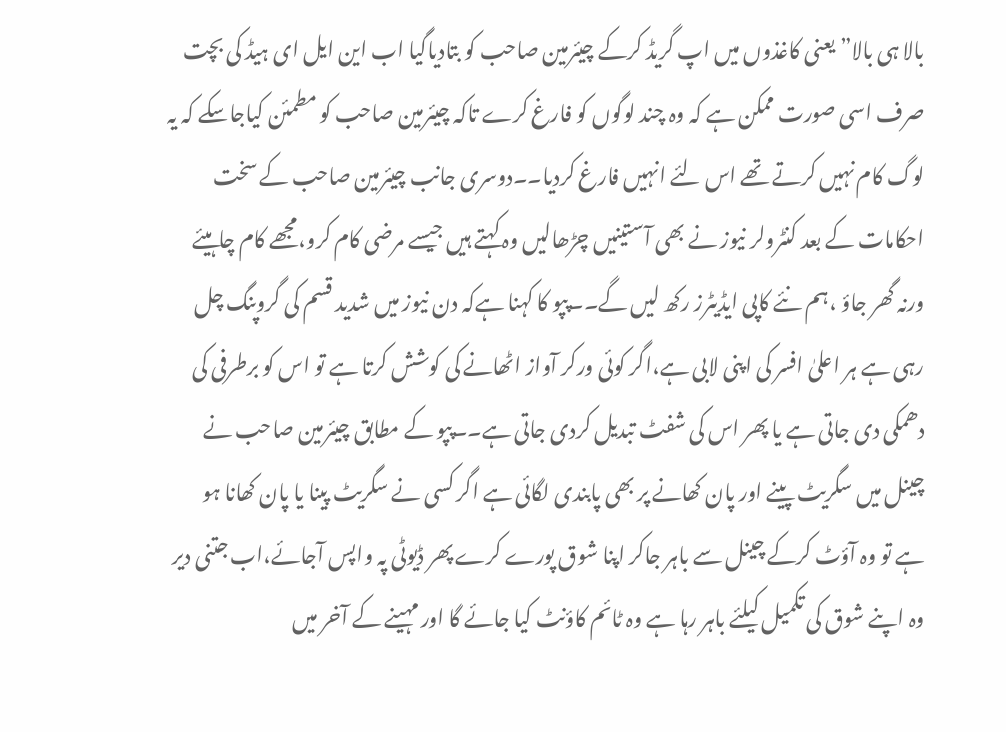بالا ہی بالا” یعنی کاغذوں میں اپ گریڈ کرکے چیئرمین صاحب کو بتادیاگیا اب این ایل ای ہیڈ کی بچت صرف اسی صورت ممکن ہے کہ وہ چند لوگوں کو فارغ کرے تاکہ چیئرمین صاحب کو مطمئن کیاجاسکے کہ یہ لوگ کام نہیں کرتے تھے اس لئے انہیں فارغ کردیا۔۔دوسری جانب چیئرمین صاحب کے سخت احکامات کے بعد کنٹرولر نیوز نے بھی آستینیں چڑھالیں وہ کہتے ہیں جیسے مرضی کام کرو،مجھے کام چاہیئے ورنہ گھر جاؤ ،ہم نئے کاپی ایڈیٹرز رکھ لیں گے۔۔پپو کا کہنا ہےکہ دن نیوز میں شدید قسم کی گروپنگ چل رہی ہے ہر اعلیٰ افسر کی اپنی لابی ہے،اگر کوئی ورکر آواز اٹھانے کی کوشش کرتا ہے تو اس کو برطرفی کی دھمکی دی جاتی ہے یا پھر اس کی شفٹ تبدیل کردی جاتی ہے۔۔پپو کے مطابق چیئرمین صاحب نے چینل میں سگریٹ پینے اور پان کھانے پر بھی پابندی لگائی ہے اگر کسی نے سگریٹ پینا یا پان کھانا ہو ہے تو وہ آؤٹ کرکے چینل سے باہر جاکر اپنا شوق پورے کرے پھر ڈیوٹی پہ واپس آجائے،اب جتنی دیر وہ اپنے شوق کی تکمیل کیلئے باہر رہا ہے وہ ٹائم کاؤنٹ کیا جائے گا اور مہینے کے آخر میں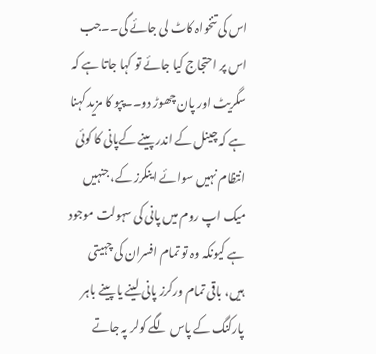اس کی تنخواہ کاٹ لی جائے گی۔۔جب اس پر احتجاج کیا جائے تو کہا جاتا ہے کہ سگریٹ اور پان چھوڑ دو۔۔پپو کا مزید کہنا ہے کہ چینل کے اندر پینے کےپانی کا کوئی انتظام نہیں سوائے اینکرز کے، جنہیں میک اپ روم میں پانی کی سہولت موجود ہے کیونکہ وہ تو تمام افسران کی چہیتی ہیں، باقی تمام ورکرز پانی لینے یا پینے باہر پارکنگ کے پاس لگے کولر پہ جاتے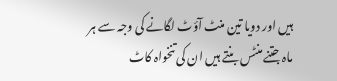ہیں اور دویا تین منٹ آؤٹ لگانے کی وجہ سے ہر ماہ جتنے منٹس بنتے ہیں ان کی تنخواہ کاٹ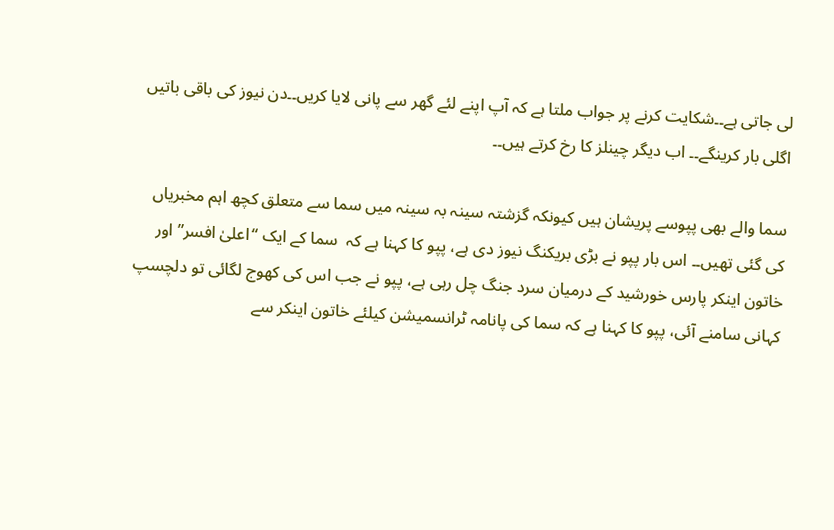لی جاتی ہے۔۔شکایت کرنے پر جواب ملتا ہے کہ آپ اپنے لئے گھر سے پانی لایا کریں۔۔دن نیوز کی باقی باتیں اگلی بار کرینگے۔۔ اب دیگر چینلز کا رخ کرتے ہیں۔۔

سما والے بھی پپوسے پریشان ہیں کیونکہ گزشتہ سینہ بہ سینہ میں سما سے متعلق کچھ اہم مخبریاں کی گئی تھیں۔۔ اس بار پپو نے بڑی بریکنگ نیوز دی ہے، پپو کا کہنا ہے کہ  سما کے ایک “اعلیٰ افسر” اور خاتون اینکر پارس خورشید کے درمیان سرد جنگ چل رہی ہے، پپو نے جب اس کی کھوج لگائی تو دلچسپ کہانی سامنے آئی، پپو کا کہنا ہے کہ سما کی پانامہ ٹرانسمیشن کیلئے خاتون اینکر سے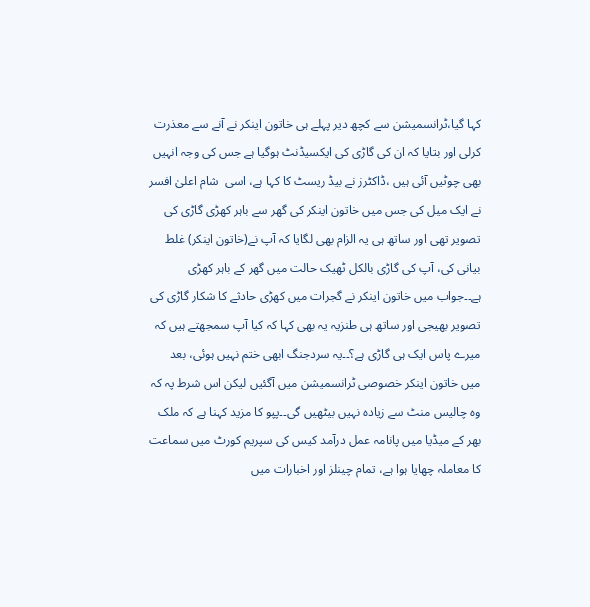کہا گیا،ٹرانسمیشن سے کچھ دیر پہلے ہی خاتون اینکر نے آنے سے معذرت کرلی اور بتایا کہ ان کی گاڑی کی ایکسیڈنٹ ہوگیا ہے جس کی وجہ انہیں بھی چوٹیں آئی ہیں ،ڈاکٹرز نے بیڈ ریسٹ کا کہا ہے، اسی  شام اعلیٰ افسر نے ایک میل کی جس میں خاتون اینکر کی گھر سے باہر کھڑی گاڑی کی تصویر تھی اور ساتھ ہی یہ الزام بھی لگایا کہ آپ نے(خاتون اینکر) غلط بیانی کی، آپ کی گاڑی بالکل ٹھیک حالت میں گھر کے باہر کھڑی ہے۔۔جواب میں خاتون اینکر نے گجرات میں کھڑی حادثے کا شکار گاڑی کی تصویر بھیجی اور ساتھ ہی طنزیہ یہ بھی کہا کہ کیا آپ سمجھتے ہیں کہ میرے پاس ایک ہی گاڑی ہے؟۔۔یہ سردجنگ ابھی ختم نہیں ہوئی، بعد میں خاتون اینکر خصوصی ٹرانسمیشن میں آگئیں لیکن اس شرط پہ کہ وہ چالیس منٹ سے زیادہ نہیں بیٹھیں گی۔۔پپو کا مزید کہنا ہے کہ ملک بھر کے میڈیا میں پانامہ عمل درآمد کیس کی سپریم کورٹ میں سماعت کا معاملہ چھایا ہوا ہے، تمام چینلز اور اخبارات میں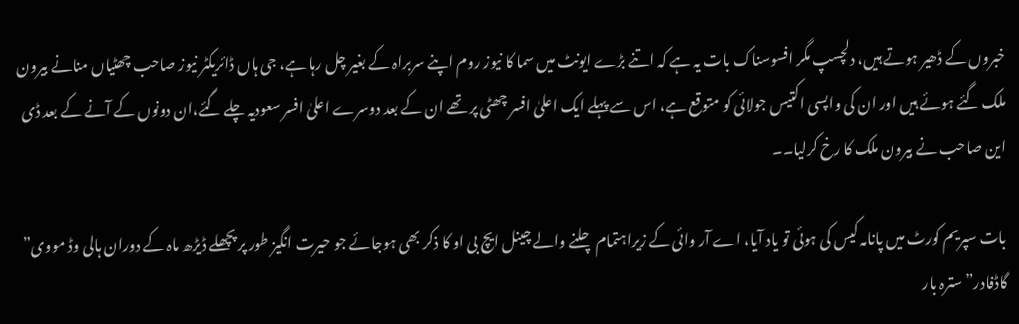خبروں کے ڈھیر ہوتے ہیں، دلچسپ مگر افسوسناک بات یہ ہے کہ اتنے بڑے ایونٹ میں سما کا نیوز روم اپنے سربراہ کے بغیر چل رہا ہے، جی ہاں ڈائریکٹر نیوز صاحب چھٹیاں منانے بیرون ملک گئے ہوئے ہیں اور ان کی واپسی اکتیس جولائی کو متوقع ہے، اس سے پہلے ایک اعلیٰ افسر چھٹی پر تھے ان کے بعد دوسرے اعلیٰ افسر سعودیہ چلے گئے،ان دونوں کے آنے کے بعد ڈی این صاحب نے بیرون ملک کا رخ کرلیا۔۔

بات سپریم کورٹ میں پانامہ کیس کی ہوئی تو یاد آیا، اے آر وائی کے زیراہتمام چلنے والے چینل ایچ بی او کا ذکر بھی ہوجائے جو حیرت انگیز طور پر پچھلے ڈیڑھ ماہ کے دوران ہالی وڈ مووی” گاڈفادر” سترہ بار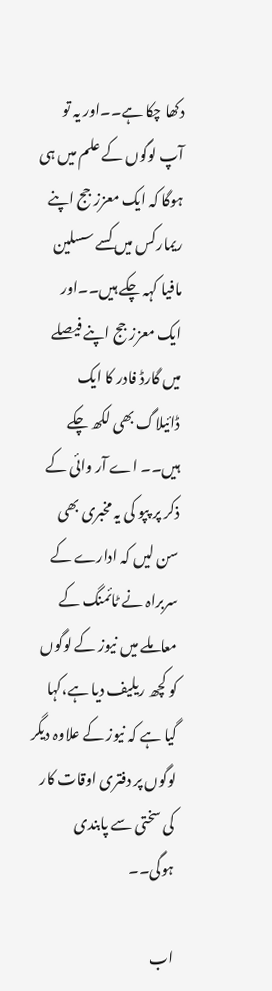دکھا چکا ہے۔۔اور یہ تو آپ لوگوں کے علم میں ہی ہوگا کہ ایک معزز جج اپنے ریمارکس میں کسے سسلین مافیا کہہ چکے ہیں۔۔اور ایک معزز جج اپنے فیصلے میں گارڈ فادر کا ایک ڈائیلاگ بھی لکھ چکے ہیں۔۔ اے آر وائی کے ذکر پر پپو کی یہ مخبری بھی سن لیں کہ ادارے کے سربراہ نے ٹائمنگ کے معاملے میں نیوز کے لوگوں کو کچھ ریلیف دیا ہے،کہا گیا ہے کہ نیوز کے علاوہ دیگر لوگوں پر دفتری اوقات کار کی سختی سے پابندی ہوگی۔۔

اب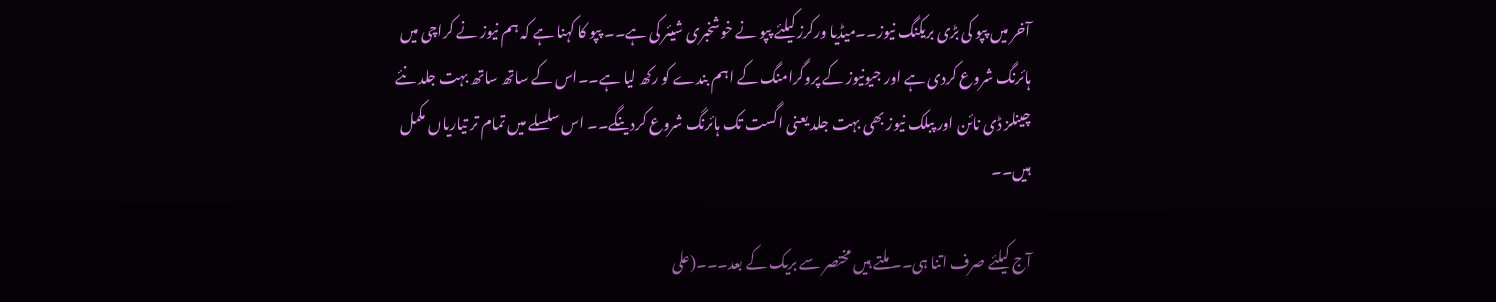آخر میں پپو کی بڑی بریکنگ نیوز۔۔میڈیا ورکرز کیلئے پپو نے خوشخبری شیئر کی ہے۔۔ پپو کا کہنا ہے کہ ہم نیوز نے کراچی میں ہائرنگ شروع کردی ہے اور جیونیوز کے پروگرامنگ کے اہم بندے کو رکھ لیا ہے۔۔اس کے ساتھ ساتھ بہت جلد نئے چینلز ڈی نائن اور پبلک نیوز بھی بہت جلد یعنی اگست تک ہائرنگ شروع کردینگے۔۔ اس سلسلے میں تمام تر تیاریاں مکمل ہیں۔۔

آج کیلئے صرف اتنا ہی۔۔ ملتے ہیں مختصر سے بریک کے بعد۔۔۔(علی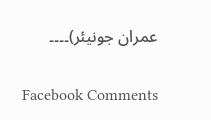عمران جونیئر)۔۔۔۔

Facebook Comments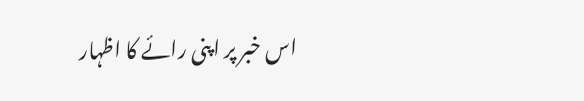اس خبر پر اپنی رائے کا اظہار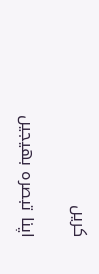کریں

اپنا تبصرہ بھیجیں